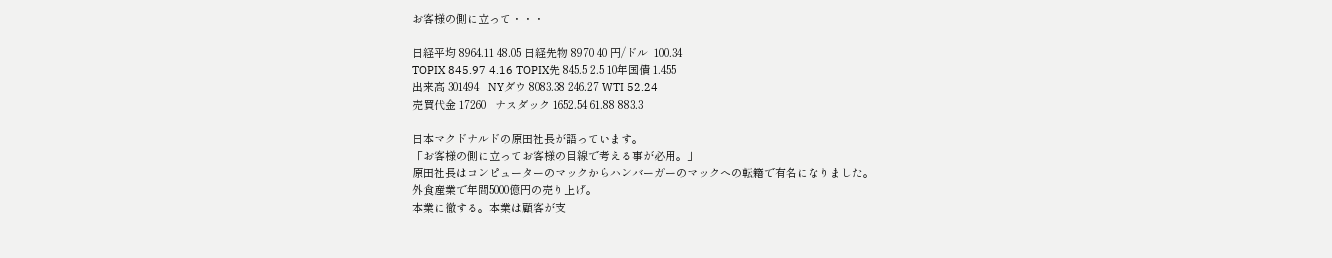お客様の側に立って・・・

日経平均 8964.11 48.05 日経先物 8970 40 円/ドル  100.34
TOPIX 845.97 4.16 TOPIX先 845.5 2.5 10年国債 1.455
出来高 301494   NYダウ 8083.38 246.27 WTI 52.24
売買代金 17260   ナスダック 1652.54 61.88 883.3

日本マクドナルドの原田社長が語っています。
「お客様の側に立ってお客様の目線で考える事が必用。」
原田社長はコンピューターのマックからハンバーガーのマックへの転籍で有名になりました。
外食産業で年間5000億円の売り上げ。
本業に徹する。本業は顧客が支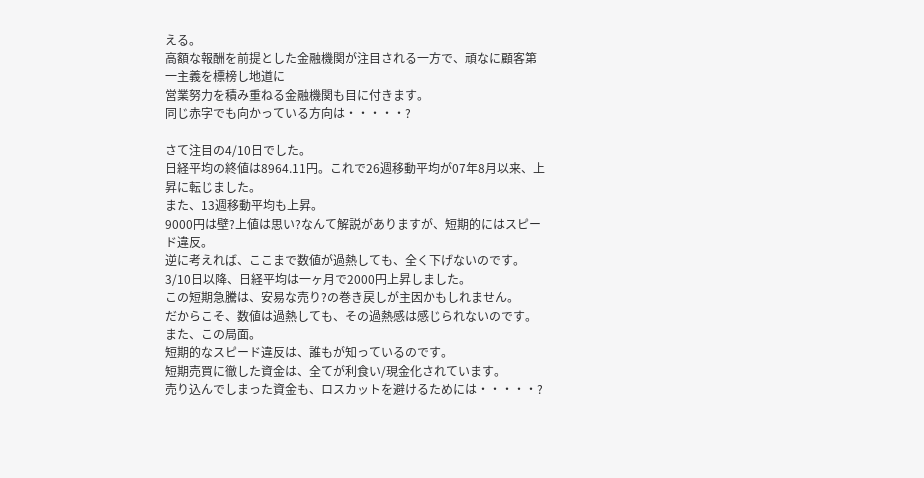える。
高額な報酬を前提とした金融機関が注目される一方で、頑なに顧客第一主義を標榜し地道に
営業努力を積み重ねる金融機関も目に付きます。
同じ赤字でも向かっている方向は・・・・・?

さて注目の4/10日でした。
日経平均の終値は8964.11円。これで26週移動平均が07年8月以来、上昇に転じました。
また、13週移動平均も上昇。
9000円は壁?上値は思い?なんて解説がありますが、短期的にはスピード違反。
逆に考えれば、ここまで数値が過熱しても、全く下げないのです。
3/10日以降、日経平均は一ヶ月で2000円上昇しました。
この短期急騰は、安易な売り?の巻き戻しが主因かもしれません。
だからこそ、数値は過熱しても、その過熱感は感じられないのです。
また、この局面。
短期的なスピード違反は、誰もが知っているのです。
短期売買に徹した資金は、全てが利食い/現金化されています。
売り込んでしまった資金も、ロスカットを避けるためには・・・・・?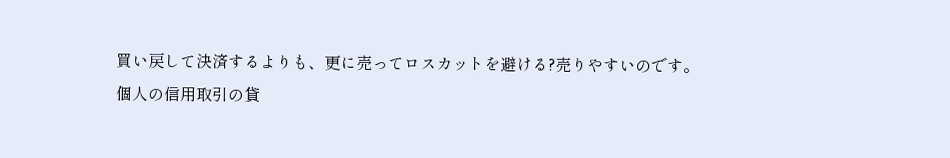買い戻して決済するよりも、更に売ってロスカットを避ける?売りやすいのです。
個人の信用取引の貸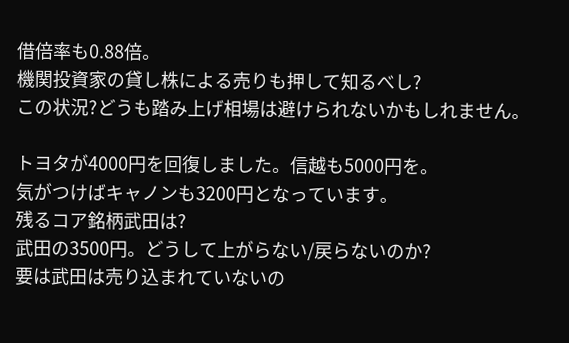借倍率も0.88倍。
機関投資家の貸し株による売りも押して知るべし?
この状況?どうも踏み上げ相場は避けられないかもしれません。

トヨタが4000円を回復しました。信越も5000円を。
気がつけばキャノンも3200円となっています。
残るコア銘柄武田は?
武田の3500円。どうして上がらない/戻らないのか?
要は武田は売り込まれていないの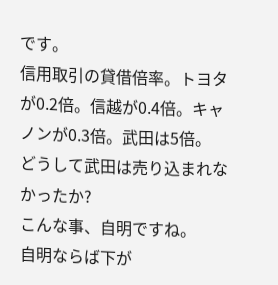です。
信用取引の貸借倍率。トヨタが0.2倍。信越が0.4倍。キャノンが0.3倍。武田は5倍。
どうして武田は売り込まれなかったか?
こんな事、自明ですね。
自明ならば下が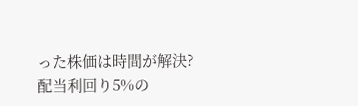った株価は時間が解決?
配当利回り5%の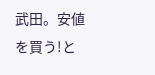武田。安値を買う!と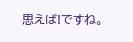思えば!ですね。